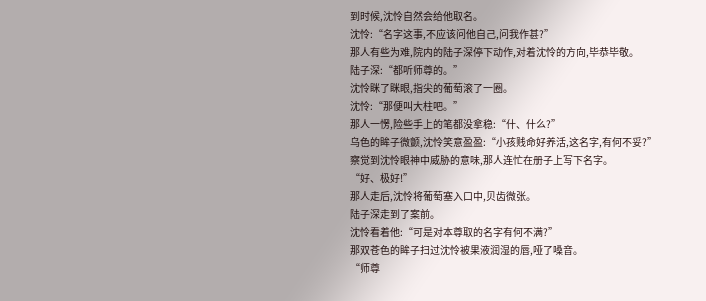到时候,沈怜自然会给他取名。
沈怜:“名字这事,不应该问他自己,问我作甚?”
那人有些为难,院内的陆子深停下动作,对着沈怜的方向,毕恭毕敬。
陆子深:“都听师尊的。”
沈怜眯了眯眼,指尖的葡萄滚了一圈。
沈怜:“那便叫大柱吧。”
那人一愣,险些手上的笔都没拿稳:“什、什么?”
乌色的眸子微颤,沈怜笑意盈盈:“小孩贱命好养活,这名字,有何不妥?”
察觉到沈怜眼神中威胁的意味,那人连忙在册子上写下名字。
“好、极好!”
那人走后,沈怜将葡萄塞入口中,贝齿微张。
陆子深走到了案前。
沈怜看着他:“可是对本尊取的名字有何不满?”
那双苍色的眸子扫过沈怜被果液润湿的唇,哑了嗓音。
“师尊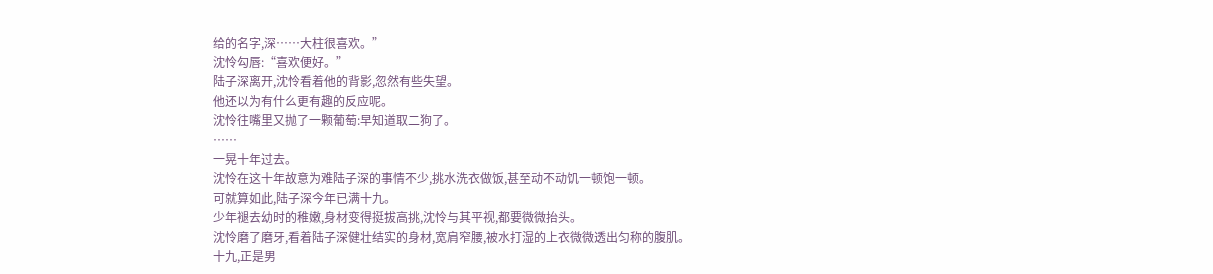给的名字,深……大柱很喜欢。”
沈怜勾唇:“喜欢便好。”
陆子深离开,沈怜看着他的背影,忽然有些失望。
他还以为有什么更有趣的反应呢。
沈怜往嘴里又抛了一颗葡萄:早知道取二狗了。
……
一晃十年过去。
沈怜在这十年故意为难陆子深的事情不少,挑水洗衣做饭,甚至动不动饥一顿饱一顿。
可就算如此,陆子深今年已满十九。
少年褪去幼时的稚嫩,身材变得挺拔高挑,沈怜与其平视,都要微微抬头。
沈怜磨了磨牙,看着陆子深健壮结实的身材,宽肩窄腰,被水打湿的上衣微微透出匀称的腹肌。
十九,正是男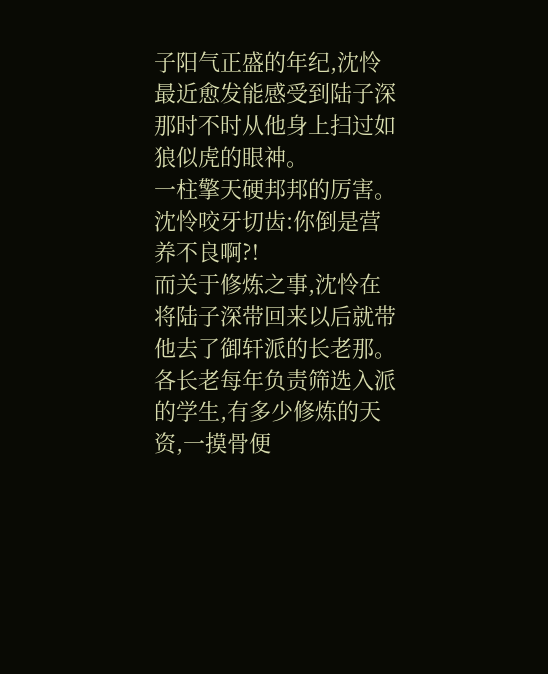子阳气正盛的年纪,沈怜最近愈发能感受到陆子深那时不时从他身上扫过如狼似虎的眼神。
一柱擎天硬邦邦的厉害。
沈怜咬牙切齿:你倒是营养不良啊?!
而关于修炼之事,沈怜在将陆子深带回来以后就带他去了御轩派的长老那。
各长老每年负责筛选入派的学生,有多少修炼的天资,一摸骨便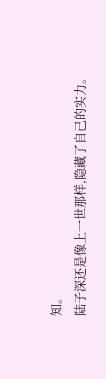知。
陆子深还是像上一世那样,隐藏了自己的实力。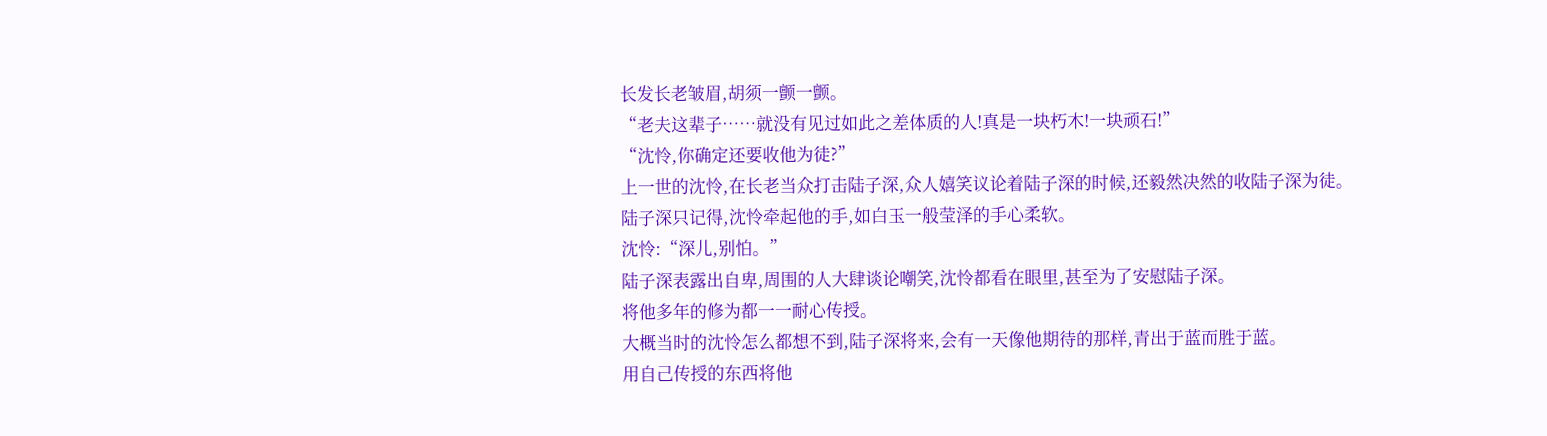长发长老皱眉,胡须一颤一颤。
“老夫这辈子……就没有见过如此之差体质的人!真是一块朽木!一块顽石!”
“沈怜,你确定还要收他为徒?”
上一世的沈怜,在长老当众打击陆子深,众人嬉笑议论着陆子深的时候,还毅然决然的收陆子深为徒。
陆子深只记得,沈怜牵起他的手,如白玉一般莹泽的手心柔软。
沈怜:“深儿,别怕。”
陆子深表露出自卑,周围的人大肆谈论嘲笑,沈怜都看在眼里,甚至为了安慰陆子深。
将他多年的修为都一一耐心传授。
大概当时的沈怜怎么都想不到,陆子深将来,会有一天像他期待的那样,青出于蓝而胜于蓝。
用自己传授的东西将他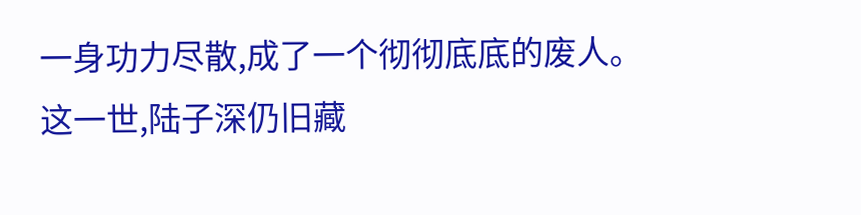一身功力尽散,成了一个彻彻底底的废人。
这一世,陆子深仍旧藏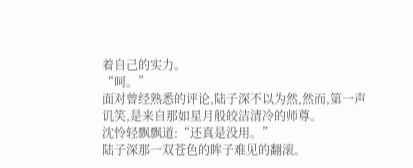着自己的实力。
“呵。”
面对曾经熟悉的评论,陆子深不以为然,然而,第一声讥笑,是来自那如星月般皎洁清冷的师尊。
沈怜轻飘飘道:“还真是没用。”
陆子深那一双苍色的眸子难见的翻滚。